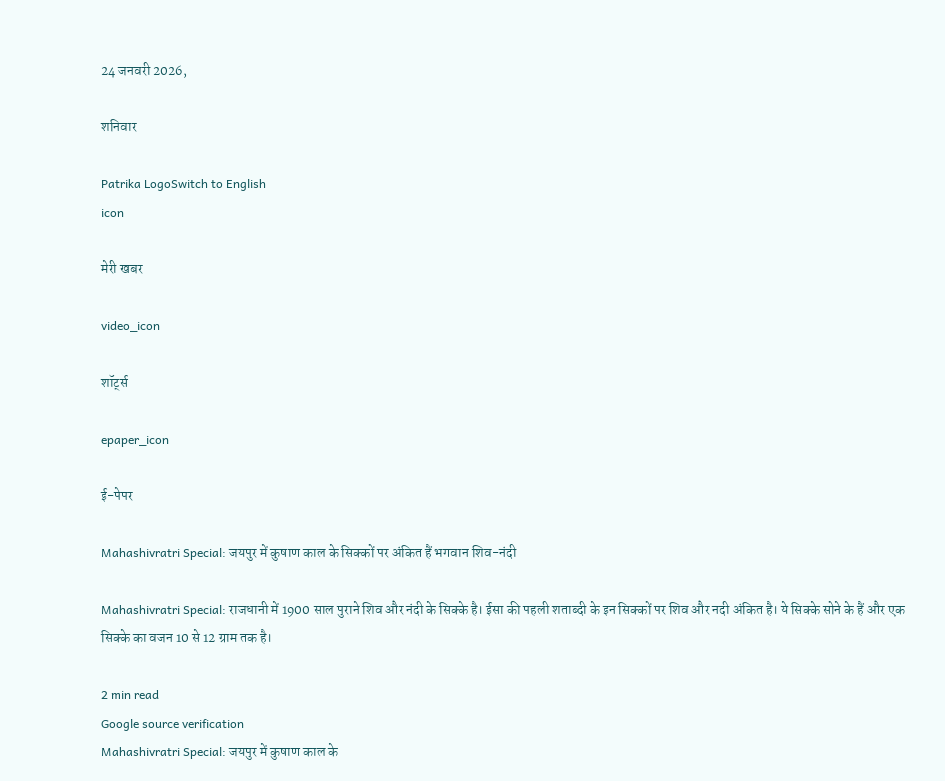24 जनवरी 2026,

शनिवार

Patrika LogoSwitch to English
icon

मेरी खबर

video_icon

शॉर्ट्स

epaper_icon

ई-पेपर

Mahashivratri Special: जयपुर में कुषाण काल के सिक्कों पर अंकित हैं भगवान शिव-नंदी

Mahashivratri Special: राजधानी में 1900 साल पुराने शिव और नंदी के सिक्के है। ईसा की पहली शताब्दी के इन सिक्कों पर शिव और नदी अंकित है। ये सिक्के सोने के हैं और एक सिक्के का वजन 10 से 12 ग्राम तक है।

2 min read
Google source verification
Mahashivratri Special: जयपुर में कुषाण काल के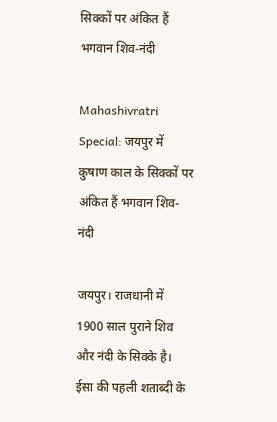सिक्कों पर अंकित हैं भगवान शिव-नंदी

Mahashivratri Special: जयपुर में कुषाण काल के सिक्कों पर अंकित हैं भगवान शिव-नंदी

जयपुर। राजधानी में 1900 साल पुराने शिव और नंदी के सिक्के है। ईसा की पहली शताब्दी के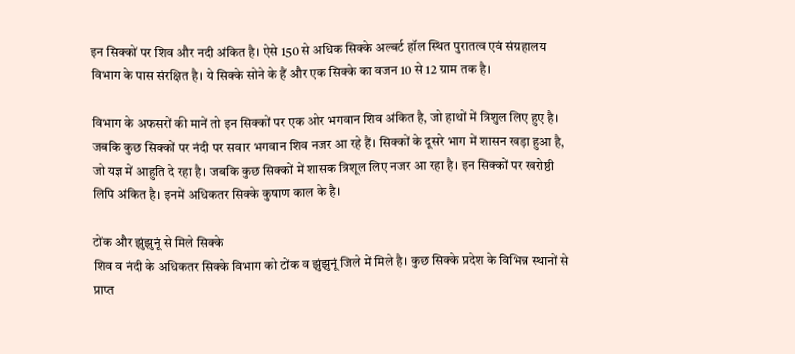इन सिक्कों पर शिव और नदी अंकित है। ऐसे 150 से अधिक सिक्के अल्बर्ट हॉल स्थित पुरातत्व एवं संग्रहालय विभाग के पास संरक्षित है। ये सिक्के सोने के हैं और एक सिक्के का वजन 10 से 12 ग्राम तक है।

विभाग के अफसरों की मानें तो इन सिक्कों पर एक ओर भगवान शिव अंकित है, जो हाथों में त्रिशुल लिए हुए है। जबकि कुछ सिक्कों पर नंदी पर सवार भगवान शिव नजर आ रहे हैं। सिक्कों के दूसरे भाग में शासन खड़ा हुआ है, जो यज्ञ में आहुति दे रहा है। जबकि कुछ सिक्कों में शासक त्रिशूल लिए नजर आ रहा है। इन सिक्कों पर खरोष्ठी लिपि अंकित है। इनमें अधिकतर सिक्के कुषाण काल के है।

टोंक और झुंझुनूं से मिले सिक्के
शिव व नंदी के अधिकतर सिक्के विभाग को टोंक व झुंझुनूं जिले में मिले है। कुछ सिक्के प्रदेश के विभिन्न स्थानों से प्राप्त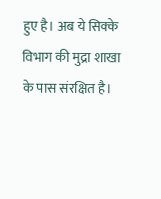हुए है। अब ये सिक्के विभाग की मुद्रा शाखा के पास संरक्षित है।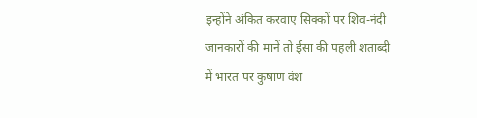इन्होंने अंकित करवाए सिक्कों पर शिव-नंदी
जानकारों की मानें तो ईसा की पहली शताब्दी में भारत पर कुषाण वंश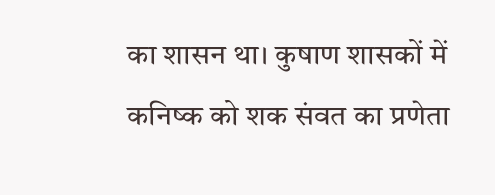का शासन था। कुषाण शासकों में कनिष्क को शक संवत का प्रणेता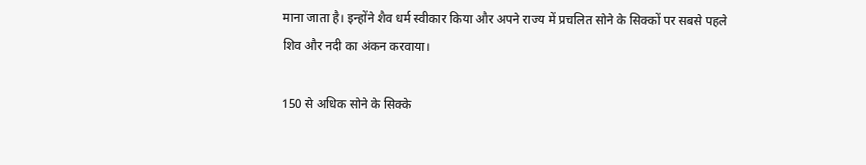माना जाता है। इन्होंने शैव धर्म स्वीकार किया और अपने राज्य में प्रचलित सोने के सिक्कों पर सबसे पहले शिव और नदी का अंकन करवाया।

150 से अधिक सोने के सिक्के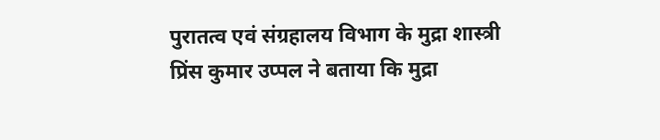पुरातत्व एवं संग्रहालय विभाग के मुद्रा शास्त्री प्रिंस कुमार उप्पल ने बताया कि मुद्रा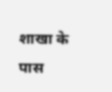शाखा के पास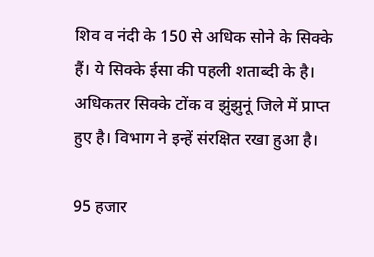शिव व नंदी के 150 से अधिक सोने के सिक्के हैं। ये सिक्के ईसा की पहली शताब्दी के है। अधिकतर सिक्के टोंक व झुंझुनूं जिले में प्राप्त हुए है। विभाग ने इन्हें संरक्षित रखा हुआ है।

95 हजार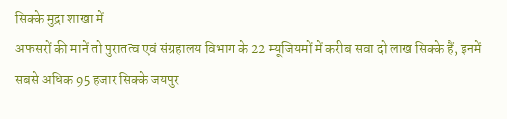सिक्के मुद्रा शाखा में
अफसरों की मानें तो पुरातत्व एवं संग्रहालय विभाग के 22 म्यूजियमों में करीब सवा दो लाख सिक्के हैं, इनमें सबसे अधिक 95 हजार सिक्के जयपुर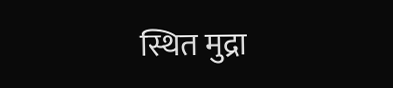स्थित मुद्रा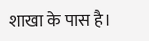शाखा के पास है।